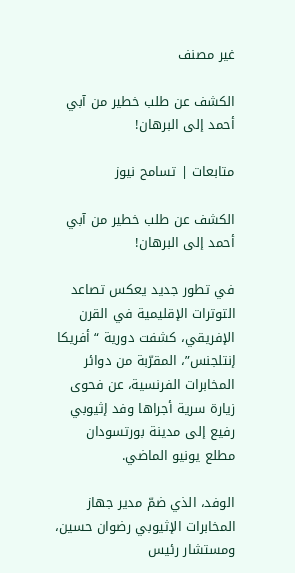غير مصنف

الكشف عن طلب خطير من آبي أحمد إلى البرهان!

متابعات | تسامح نيوز

الكشف عن طلب خطير من آبي أحمد إلى البرهان!

في تطور جديد يعكس تصاعد التوترات الإقليمية في القرن الإفريقي، كشفت دورية “أفريكا إنتلجنس”، المقرّبة من دوائر المخابرات الفرنسية، عن فحوى زيارة سرية أجراها وفد إثيوبي رفيع إلى مدينة بورتسودان مطلع يونيو الماضي.

الوفد، الذي ضمّ مدير جهاز المخابرات الإثيوبي رضوان حسين، ومستشار رئيس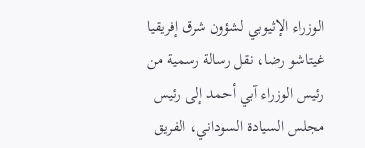الوزراء الإثيوبي لشؤون شرق إفريقيا غيتاشو رضا، نقل رسالة رسمية من رئيس الوزراء آبي أحمد إلى رئيس مجلس السيادة السوداني، الفريق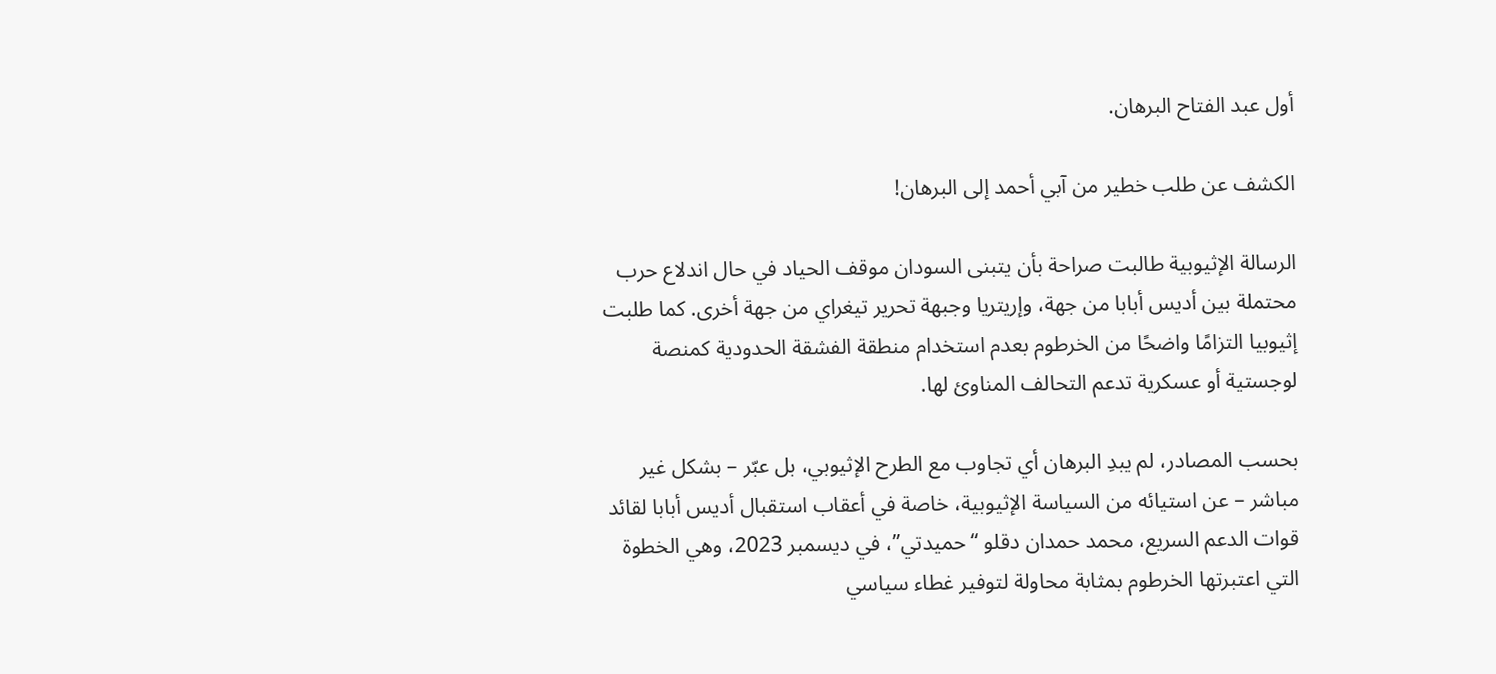أول عبد الفتاح البرهان.

الكشف عن طلب خطير من آبي أحمد إلى البرهان!

الرسالة الإثيوبية طالبت صراحة بأن يتبنى السودان موقف الحياد في حال اندلاع حرب محتملة بين أديس أبابا من جهة، وإريتريا وجبهة تحرير تيغراي من جهة أخرى. كما طلبت إثيوبيا التزامًا واضحًا من الخرطوم بعدم استخدام منطقة الفشقة الحدودية كمنصة لوجستية أو عسكرية تدعم التحالف المناوئ لها.

بحسب المصادر، لم يبدِ البرهان أي تجاوب مع الطرح الإثيوبي، بل عبّر – بشكل غير مباشر – عن استيائه من السياسة الإثيوبية، خاصة في أعقاب استقبال أديس أبابا لقائد قوات الدعم السريع، محمد حمدان دقلو “حميدتي”، في ديسمبر 2023، وهي الخطوة التي اعتبرتها الخرطوم بمثابة محاولة لتوفير غطاء سياسي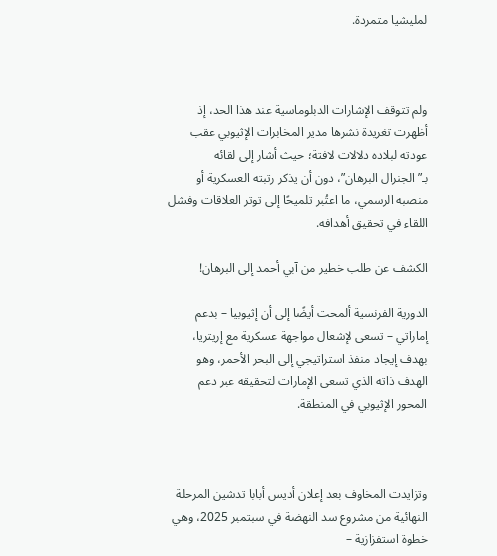لمليشيا متمردة.



ولم تتوقف الإشارات الدبلوماسية عند هذا الحد، إذ أظهرت تغريدة نشرها مدير المخابرات الإثيوبي عقب عودته لبلاده دلالات لافتة؛ حيث أشار إلى لقائه بـ”الجنرال البرهان”، دون أن يذكر رتبته العسكرية أو منصبه الرسمي، ما اعتُبر تلميحًا إلى توتر العلاقات وفشل اللقاء في تحقيق أهدافه.

الكشف عن طلب خطير من آبي أحمد إلى البرهان!

الدورية الفرنسية ألمحت أيضًا إلى أن إثيوبيا – بدعم إماراتي – تسعى لإشعال مواجهة عسكرية مع إريتريا، بهدف إيجاد منفذ استراتيجي إلى البحر الأحمر، وهو الهدف ذاته الذي تسعى الإمارات لتحقيقه عبر دعم المحور الإثيوبي في المنطقة.



وتزايدت المخاوف بعد إعلان أديس أبابا تدشين المرحلة النهائية من مشروع سد النهضة في سبتمبر 2025، وهي خطوة استفزازية –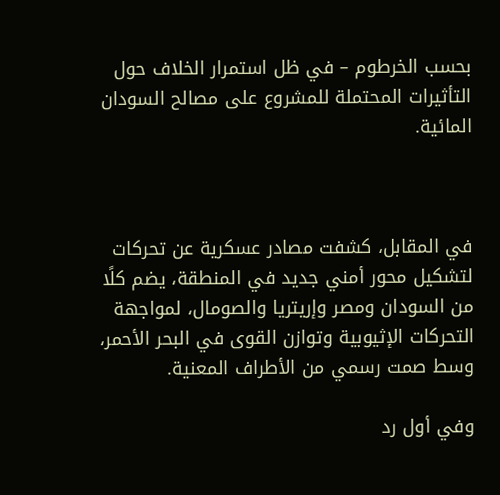بحسب الخرطوم – في ظل استمرار الخلاف حول التأثيرات المحتملة للمشروع على مصالح السودان المائية.



في المقابل، كشفت مصادر عسكرية عن تحركات لتشكيل محور أمني جديد في المنطقة، يضم كلًا من السودان ومصر وإريتريا والصومال، لمواجهة التحركات الإثيوبية وتوازن القوى في البحر الأحمر، وسط صمت رسمي من الأطراف المعنية.

وفي أول رد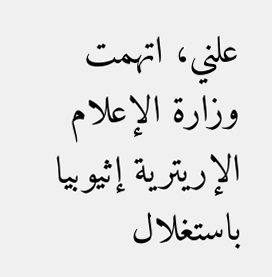علني، اتهمت وزارة الإعلام الإريترية إثيوبيا باستغلال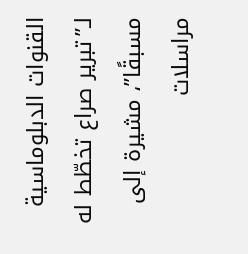القنوات الدبلوماسية لـ”تبرير صراع تخطّط له مسبقًا”، مشيرة إلى مراسلات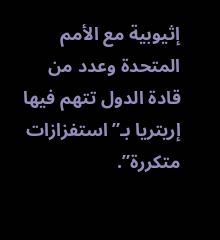إثيوبية مع الأمم المتحدة وعدد من قادة الدول تتهم فيها إريتريا بـ”استفزازات متكررة”.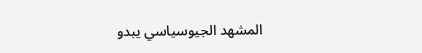المشهد الجيوسياسي يبدو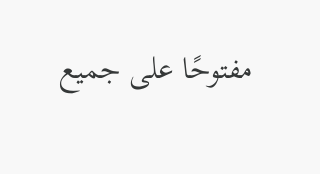مفتوحًا على جميع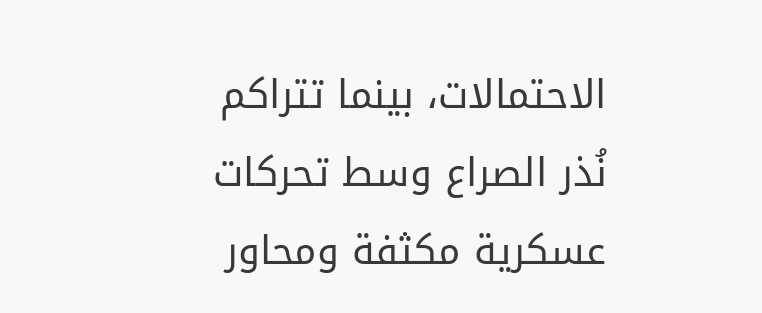الاحتمالات، بينما تتراكم نُذر الصراع وسط تحركات عسكرية مكثفة ومحاور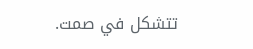تتشكل في صمت.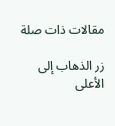مقالات ذات صلة

زر الذهاب إلى الأعلى